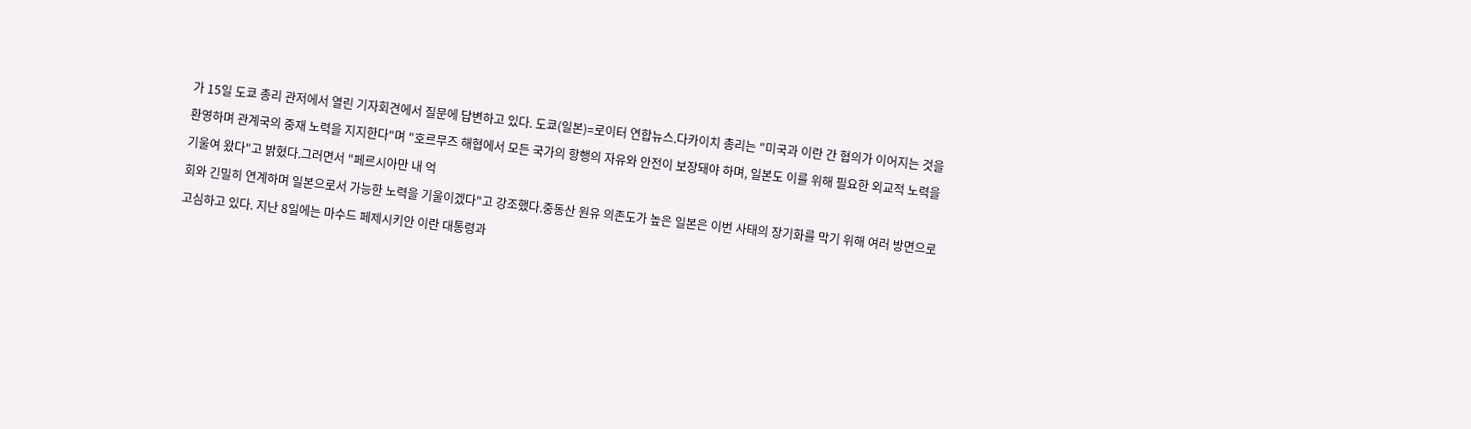가 15일 도쿄 총리 관저에서 열린 기자회견에서 질문에 답변하고 있다. 도쿄(일본)=로이터 연합뉴스.다카이치 총리는 "미국과 이란 간 협의가 이어지는 것을 환영하며 관계국의 중재 노력을 지지한다"며 "호르무즈 해협에서 모든 국가의 항행의 자유와 안전이 보장돼야 하며, 일본도 이를 위해 필요한 외교적 노력을 기울여 왔다"고 밝혔다.그러면서 "페르시아만 내 억
회와 긴밀히 연계하며 일본으로서 가능한 노력을 기울이겠다"고 강조했다.중동산 원유 의존도가 높은 일본은 이번 사태의 장기화를 막기 위해 여러 방면으로 고심하고 있다. 지난 8일에는 마수드 페제시키안 이란 대통령과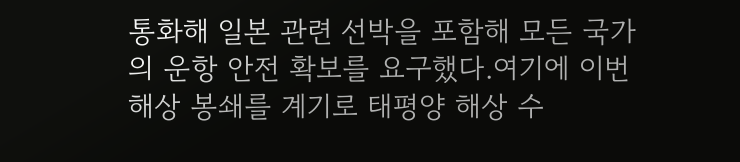통화해 일본 관련 선박을 포함해 모든 국가의 운항 안전 확보를 요구했다.여기에 이번 해상 봉쇄를 계기로 태평양 해상 수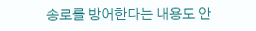송로를 방어한다는 내용도 안